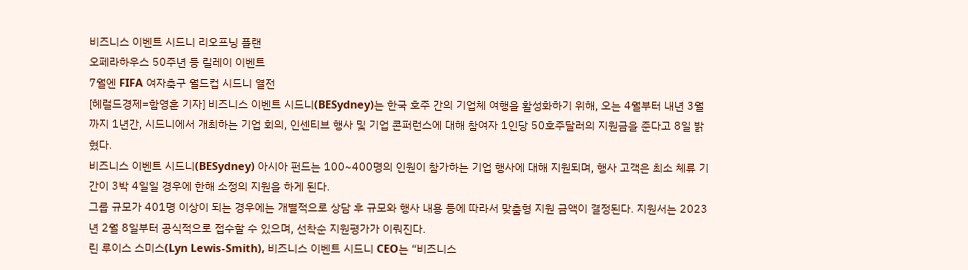비즈니스 이벤트 시드니 리오프닝 플랜
오페라하우스 50주년 등 릴레이 이벤트
7월엔 FIFA 여자축구 월드컵 시드니 열전
[헤럴드경제=함영훈 기자] 비즈니스 이벤트 시드니(BESydney)는 한국 호주 간의 기업체 여행을 활성화하기 위해, 오는 4월부터 내년 3월까지 1년간, 시드니에서 개최하는 기업 회의, 인센티브 행사 및 기업 콘퍼런스에 대해 참여자 1인당 50호주달러의 지원금을 준다고 8일 밝혔다.
비즈니스 이벤트 시드니(BESydney) 아시아 펀드는 100~400명의 인원이 참가하는 기업 행사에 대해 지원되며, 행사 고객은 최소 체류 기간이 3박 4일일 경우에 한해 소정의 지원을 하게 된다.
그룹 규모가 401명 이상이 되는 경우에는 개별적으로 상담 후 규모와 행사 내용 등에 따라서 맞춤형 지원 금액이 결정된다. 지원서는 2023년 2월 8일부터 공식적으로 접수할 수 있으며, 선착순 지원평가가 이뤄진다.
린 루이스 스미스(Lyn Lewis-Smith), 비즈니스 이벤트 시드니 CEO는 “비즈니스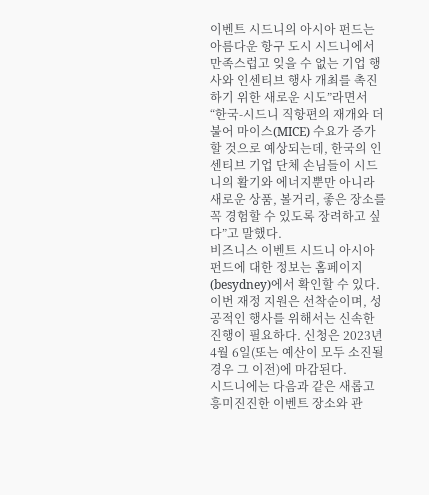이벤트 시드니의 아시아 펀드는 아름다운 항구 도시 시드니에서 만족스럽고 잊을 수 없는 기업 행사와 인센티브 행사 개최를 촉진하기 위한 새로운 시도”라면서 “한국-시드니 직항편의 재개와 더불어 마이스(MICE) 수요가 증가할 것으로 예상되는데, 한국의 인센티브 기업 단체 손님들이 시드니의 활기와 에너지뿐만 아니라 새로운 상품, 볼거리, 좋은 장소를 꼭 경험할 수 있도록 장려하고 싶다”고 말했다.
비즈니스 이벤트 시드니 아시아 펀드에 대한 정보는 홈페이지(besydney)에서 확인할 수 있다. 이번 재정 지원은 선착순이며, 성공적인 행사를 위해서는 신속한 진행이 필요하다. 신청은 2023년 4월 6일(또는 예산이 모두 소진될 경우 그 이전)에 마감된다.
시드니에는 다음과 같은 새롭고 흥미진진한 이벤트 장소와 관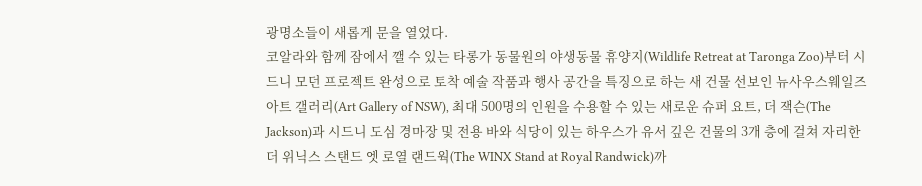광명소들이 새롭게 문을 열었다.
코알라와 함께 잠에서 깰 수 있는 타롱가 동물원의 야생동물 휴양지(Wildlife Retreat at Taronga Zoo)부터 시드니 모던 프로젝트 완성으로 토착 예술 작품과 행사 공간을 특징으로 하는 새 건물 선보인 뉴사우스웨일즈 아트 갤러리(Art Gallery of NSW), 최대 500명의 인원을 수용할 수 있는 새로운 슈퍼 요트, 더 잭슨(The Jackson)과 시드니 도심 경마장 및 전용 바와 식당이 있는 하우스가 유서 깊은 건물의 3개 층에 걸쳐 자리한 더 위닉스 스탠드 엣 로열 랜드웍(The WINX Stand at Royal Randwick)까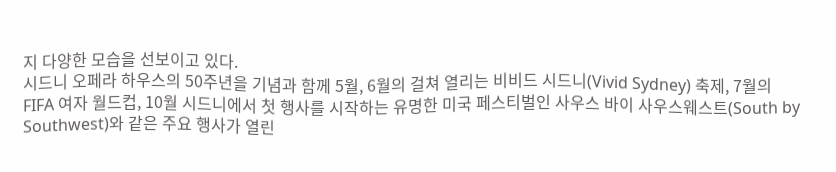지 다양한 모습을 선보이고 있다.
시드니 오페라 하우스의 50주년을 기념과 함께 5월, 6월의 걸쳐 열리는 비비드 시드니(Vivid Sydney) 축제, 7월의 FIFA 여자 월드컵, 10월 시드니에서 첫 행사를 시작하는 유명한 미국 페스티벌인 사우스 바이 사우스웨스트(South by Southwest)와 같은 주요 행사가 열린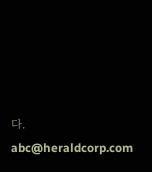다.
abc@heraldcorp.com